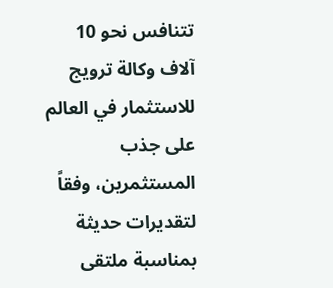تتنافس نحو 10 آلاف وكالة ترويج للاستثمار في العالم على جذب المستثمرين، وفقاً لتقديرات حديثة بمناسبة ملتقى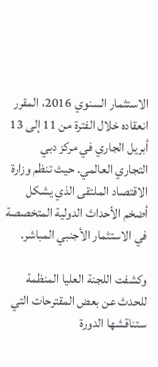الاستثمار السنوي 2016، المقرر انعقاده خلال الفترة من 11 إلى 13 أبريل الجاري في مركز دبي التجاري العالمي. حيث تنظم وزارة الاقتصاد الملتقى الذي يشكل أضخم الأحداث الدولية المتخصصة في الاستثمار الأجنبي المباشر.

وكشفت اللجنة العليا المنظمة للحدث عن بعض المقترحات التي ستناقشها الدورة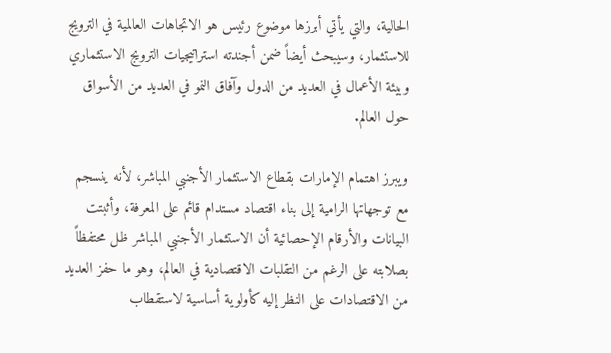الحالية، والتي يأتي أبرزها موضوع رئيس هو الاتجاهات العالمية في الترويج للاستثمار، وسيبحث أيضاً ضمن أجندته استراتيجيات الترويج الاستثماري وبيئة الأعمال في العديد من الدول وآفاق النمو في العديد من الأسواق حول العالم.

ويبرز اهتمام الإمارات بقطاع الاستثمار الأجنبي المباشر، لأنه ينسجم مع توجهاتها الرامية إلى بناء اقتصاد مستدام قائم على المعرفة، وأثبتت البيانات والأرقام الإحصائية أن الاستثمار الأجنبي المباشر ظل محتفظاً بصلابته على الرغم من التقلبات الاقتصادية في العالم، وهو ما حفز العديد من الاقتصادات على النظر إليه كأولوية أساسية لاستقطاب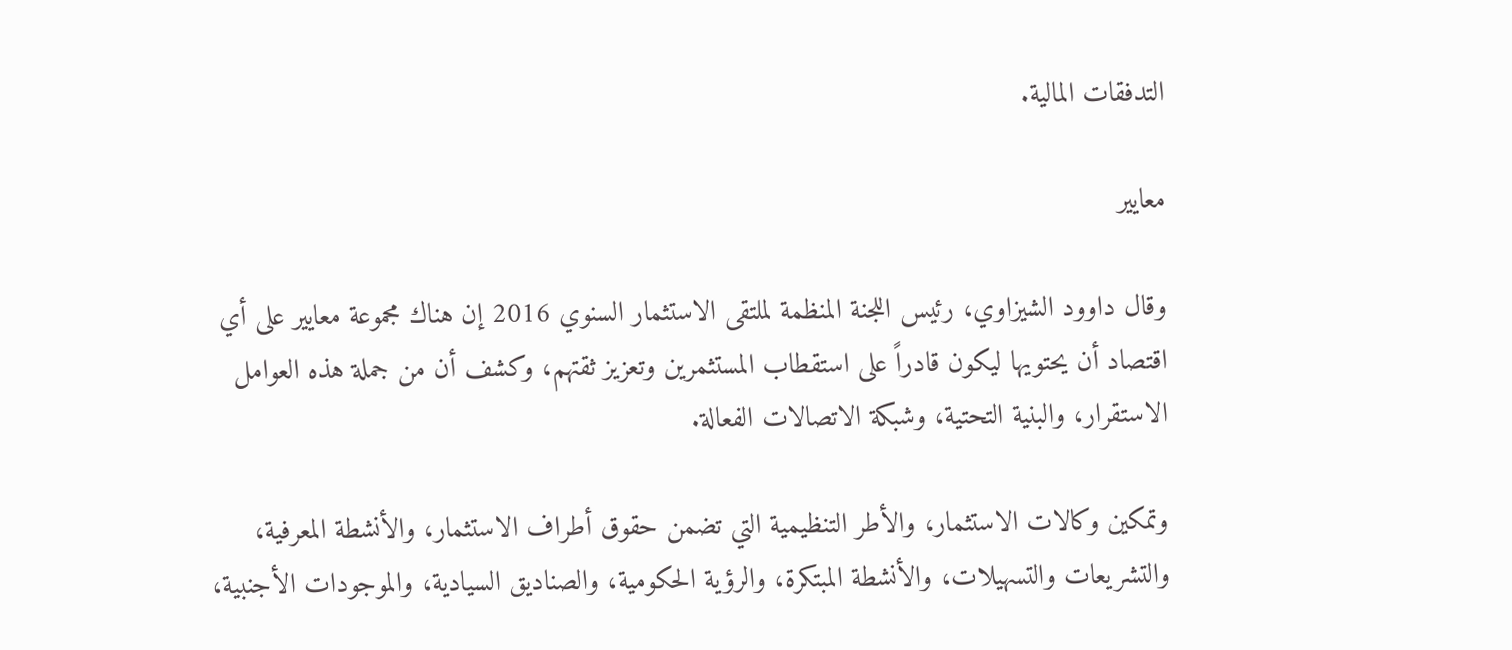التدفقات المالية.

معايير

وقال داوود الشيزاوي، رئيس اللجنة المنظمة لملتقى الاستثمار السنوي 2016 إن هناك مجموعة معايير على أي اقتصاد أن يحتويها ليكون قادراً على استقطاب المستثمرين وتعزيز ثقتهم، وكشف أن من جملة هذه العوامل الاستقرار، والبنية التحتية، وشبكة الاتصالات الفعالة.

وتمكين وكالات الاستثمار، والأطر التنظيمية التي تضمن حقوق أطراف الاستثمار، والأنشطة المعرفية، والتشريعات والتسهيلات، والأنشطة المبتكرة، والرؤية الحكومية، والصناديق السيادية، والموجودات الأجنبية،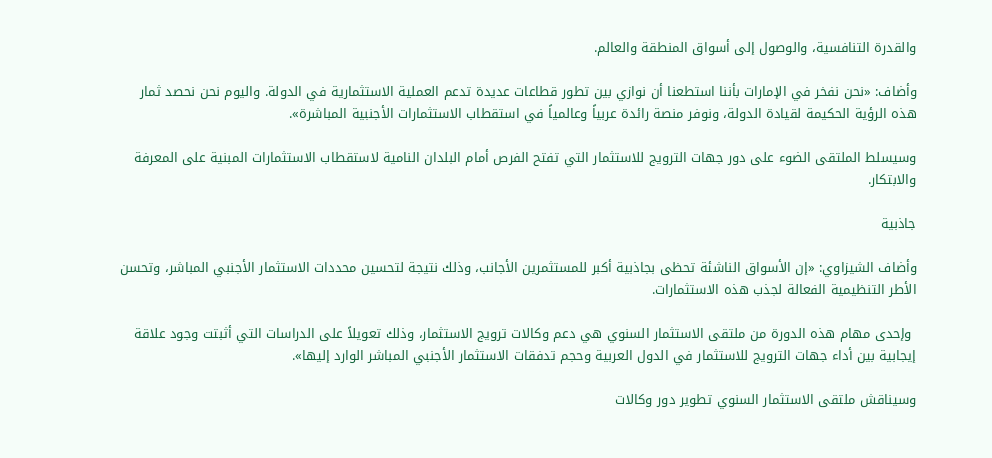والقدرة التنافسية، والوصول إلى أسواق المنطقة والعالم.

وأضاف: «نحن نفخر في الإمارات بأننا استطعنا أن نوازي بين تطور قطاعات عديدة تدعم العملية الاستثمارية في الدولة. واليوم نحن نحصد ثمار هذه الرؤية الحكيمة لقيادة الدولة، ونوفر منصة رائدة عربياً وعالمياً في استقطاب الاستثمارات الأجنبية المباشرة».

وسيسلط الملتقى الضوء على دور جهات الترويج للاستثمار التي تفتح الفرص أمام البلدان النامية لاستقطاب الاستثمارات المبنية على المعرفة والابتكار.

جاذبية

وأضاف الشيزاوي: «إن الأسواق الناشئة تحظى بجاذبية أكبر للمستثمرين الأجانب، وذلك نتيجة لتحسين محددات الاستثمار الأجنبي المباشر، وتحسن الأطر التنظيمية الفعالة لجذب هذه الاستثمارات.

 وإحدى مهام هذه الدورة من ملتقى الاستثمار السنوي هي دعم وكالات ترويج الاستثمار، وذلك تعويلاً على الدراسات التي أثبتت وجود علاقة إيجابية بين أداء جهات الترويج للاستثمار في الدول العربية وحجم تدفقات الاستثمار الأجنبي المباشر الوارد إليها».

وسيناقش ملتقى الاستثمار السنوي تطوير دور وكالات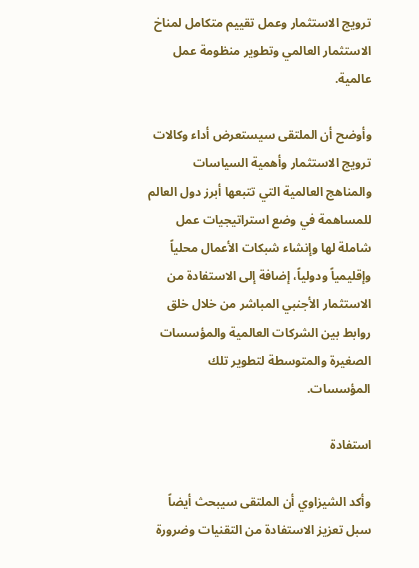ترويج الاستثمار وعمل تقييم متكامل لمناخ الاستثمار العالمي وتطوير منظومة عمل عالمية.

وأوضح أن الملتقى سيستعرض أداء وكالات ترويج الاستثمار وأهمية السياسات والمناهج العالمية التي تتبعها أبرز دول العالم للمساهمة في وضع استراتيجيات عمل شاملة لها وإنشاء شبكات الأعمال محلياً وإقليمياً ودولياً، إضافة إلى الاستفادة من الاستثمار الأجنبي المباشر من خلال خلق روابط بين الشركات العالمية والمؤسسات الصغيرة والمتوسطة لتطوير تلك المؤسسات.

استفادة

وأكد الشيزاوي أن الملتقى سيبحث أيضاً سبل تعزيز الاستفادة من التقنيات وضرورة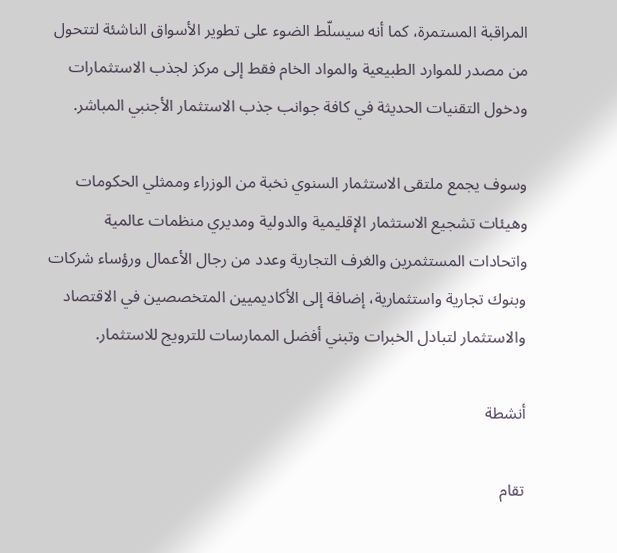المراقبة المستمرة، كما أنه سيسلّط الضوء على تطوير الأسواق الناشئة لتتحول من مصدر للموارد الطبيعية والمواد الخام فقط إلى مركز لجذب الاستثمارات ودخول التقنيات الحديثة في كافة جوانب جذب الاستثمار الأجنبي المباشر.

وسوف يجمع ملتقى الاستثمار السنوي نخبة من الوزراء وممثلي الحكومات وهيئات تشجيع الاستثمار الإقليمية والدولية ومديري منظمات عالمية واتحادات المستثمرين والغرف التجارية وعدد من رجال الأعمال ورؤساء شركات وبنوك تجارية واستثمارية، إضافة إلى الأكاديميين المتخصصين في الاقتصاد والاستثمار لتبادل الخبرات وتبني أفضل الممارسات للترويج للاستثمار.

أنشطة

تقام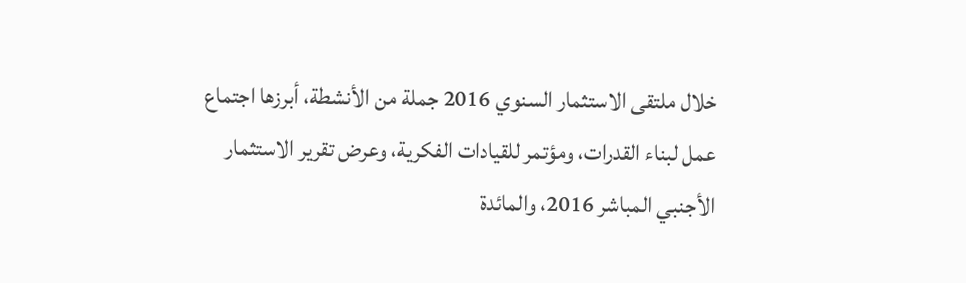خلال ملتقى الاستثمار السنوي 2016 جملة من الأنشطة، أبرزها اجتماع عمل لبناء القدرات، ومؤتمر للقيادات الفكرية، وعرض تقرير الاستثمار الأجنبي المباشر 2016، والمائدة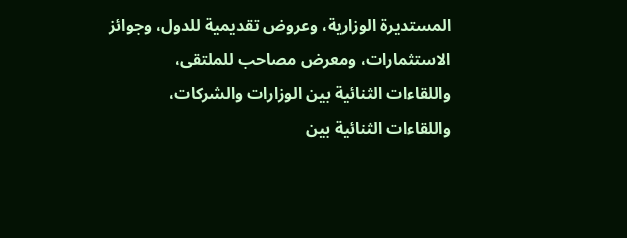المستديرة الوزارية، وعروض تقديمية للدول، وجوائز الاستثمارات، ومعرض مصاحب للملتقى، واللقاءات الثنائية بين الوزارات والشركات، واللقاءات الثنائية بين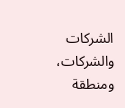الشركات والشركات، ومنطقة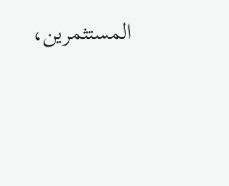المستثمرين،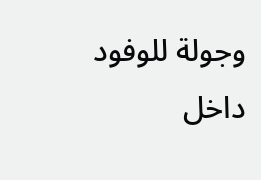وجولة للوفود داخل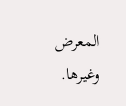المعرض وغيرها.